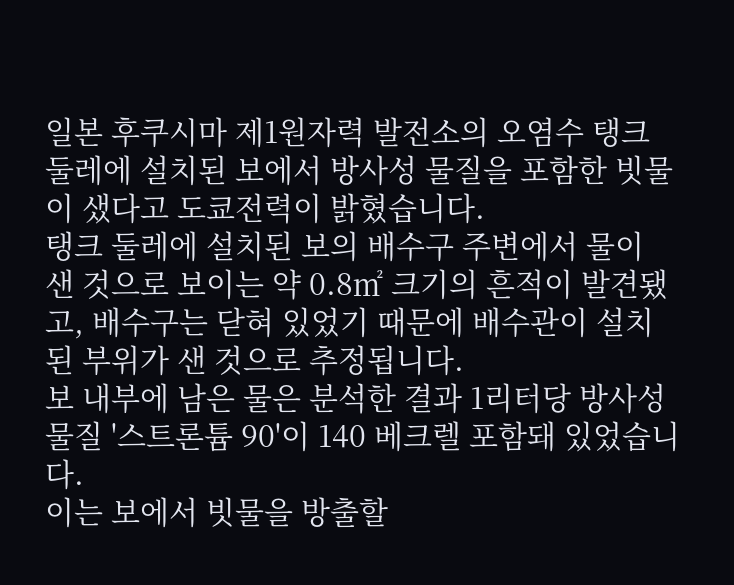일본 후쿠시마 제1원자력 발전소의 오염수 탱크 둘레에 설치된 보에서 방사성 물질을 포함한 빗물이 샜다고 도쿄전력이 밝혔습니다.
탱크 둘레에 설치된 보의 배수구 주변에서 물이 샌 것으로 보이는 약 0.8㎡ 크기의 흔적이 발견됐고, 배수구는 닫혀 있었기 때문에 배수관이 설치된 부위가 샌 것으로 추정됩니다.
보 내부에 남은 물은 분석한 결과 1리터당 방사성 물질 '스트론튬 90'이 140 베크렐 포함돼 있었습니다.
이는 보에서 빗물을 방출할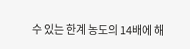수 있는 한계 농도의 14배에 해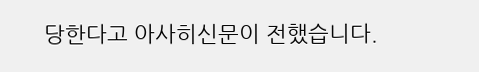당한다고 아사히신문이 전했습니다.